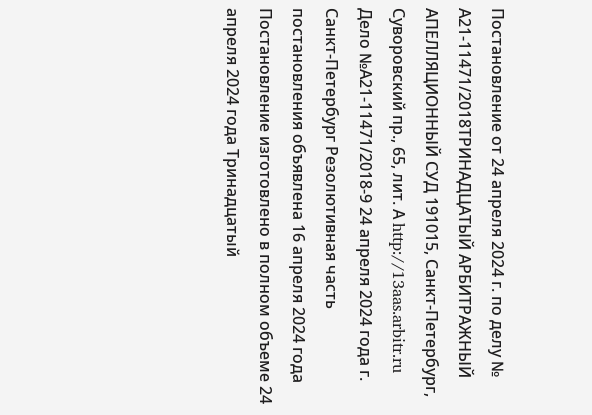Постановление от 24 апреля 2024 г. по делу № А21-11471/2018ТРИНАДЦАТЫЙ АРБИТРАЖНЫЙ АПЕЛЛЯЦИОННЫЙ СУД 191015, Санкт-Петербург, Суворовский пр., 65, лит. А http://13aas.arbitr.ru Дело №А21-11471/2018-9 24 апреля 2024 года г. Санкт-Петербург Резолютивная часть постановления объявлена 16 апреля 2024 года Постановление изготовлено в полном объеме 24 апреля 2024 года Тринадцатый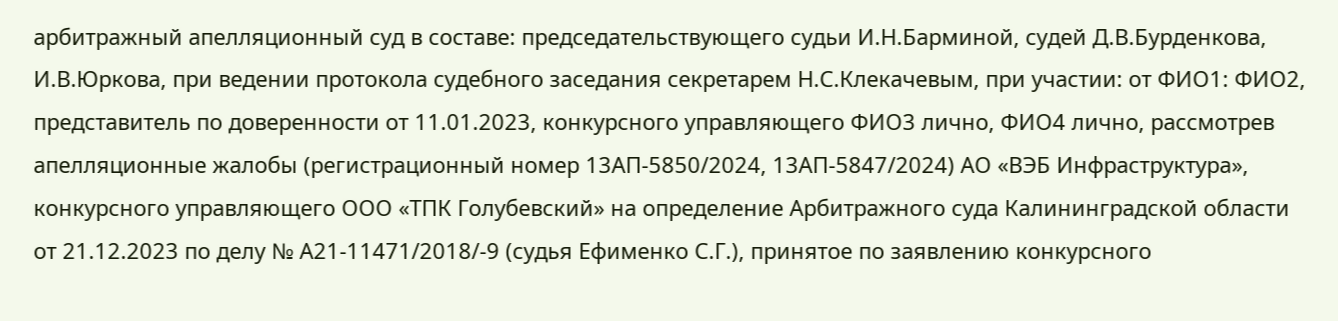арбитражный апелляционный суд в составе: председательствующего судьи И.Н.Барминой, судей Д.В.Бурденкова, И.В.Юркова, при ведении протокола судебного заседания секретарем Н.С.Клекачевым, при участии: от ФИО1: ФИО2, представитель по доверенности от 11.01.2023, конкурсного управляющего ФИО3 лично, ФИО4 лично, рассмотрев апелляционные жалобы (регистрационный номер 13АП-5850/2024, 13АП-5847/2024) АО «ВЭБ Инфраструктура», конкурсного управляющего ООО «ТПК Голубевский» на определение Арбитражного суда Калининградской области от 21.12.2023 по делу № А21-11471/2018/-9 (судья Ефименко С.Г.), принятое по заявлению конкурсного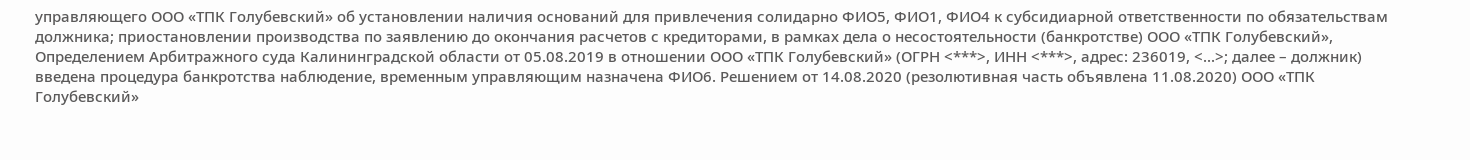управляющего ООО «ТПК Голубевский» об установлении наличия оснований для привлечения солидарно ФИО5, ФИО1, ФИО4 к субсидиарной ответственности по обязательствам должника; приостановлении производства по заявлению до окончания расчетов с кредиторами, в рамках дела о несостоятельности (банкротстве) ООО «ТПК Голубевский», Определением Арбитражного суда Калининградской области от 05.08.2019 в отношении ООО «ТПК Голубевский» (ОГРН <***>, ИНН <***>, адрес: 236019, <...>; далее – должник) введена процедура банкротства наблюдение, временным управляющим назначена ФИО6. Решением от 14.08.2020 (резолютивная часть объявлена 11.08.2020) ООО «ТПК Голубевский»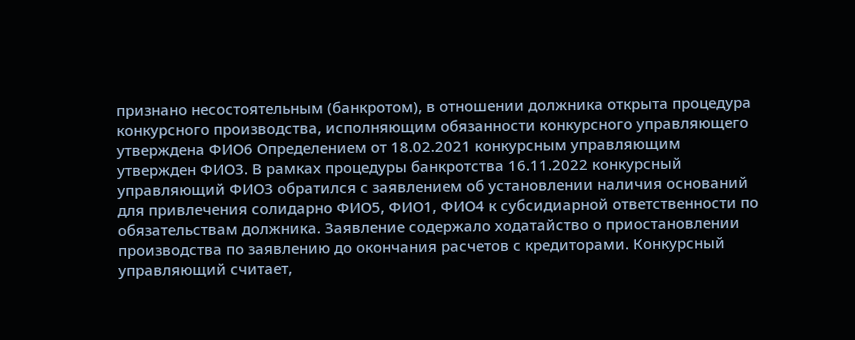признано несостоятельным (банкротом), в отношении должника открыта процедура конкурсного производства, исполняющим обязанности конкурсного управляющего утверждена ФИО6 Определением от 18.02.2021 конкурсным управляющим утвержден ФИО3. В рамках процедуры банкротства 16.11.2022 конкурсный управляющий ФИО3 обратился с заявлением об установлении наличия оснований для привлечения солидарно ФИО5, ФИО1, ФИО4 к субсидиарной ответственности по обязательствам должника. Заявление содержало ходатайство о приостановлении производства по заявлению до окончания расчетов с кредиторами. Конкурсный управляющий считает,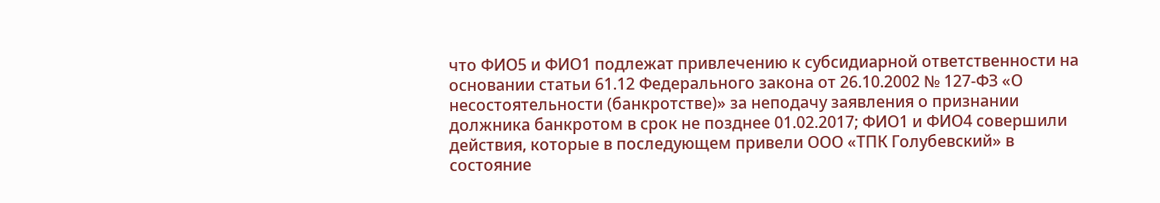что ФИО5 и ФИО1 подлежат привлечению к субсидиарной ответственности на основании статьи 61.12 Федерального закона от 26.10.2002 № 127-ФЗ «О несостоятельности (банкротстве)» за неподачу заявления о признании должника банкротом в срок не позднее 01.02.2017; ФИО1 и ФИО4 совершили действия, которые в последующем привели ООО «ТПК Голубевский» в состояние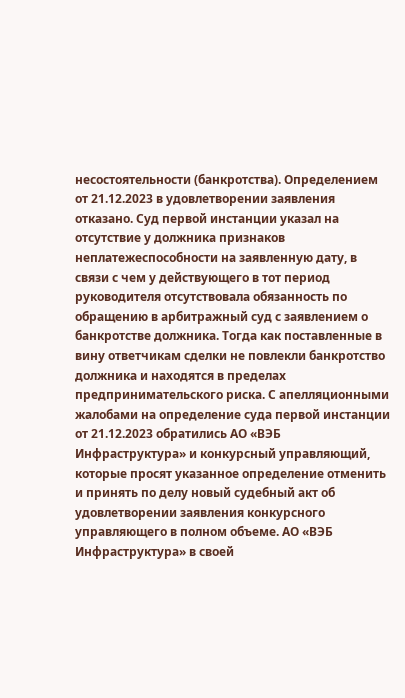несостоятельности (банкротства). Определением от 21.12.2023 в удовлетворении заявления отказано. Суд первой инстанции указал на отсутствие у должника признаков неплатежеспособности на заявленную дату, в связи с чем у действующего в тот период руководителя отсутствовала обязанность по обращению в арбитражный суд с заявлением о банкротстве должника. Тогда как поставленные в вину ответчикам сделки не повлекли банкротство должника и находятся в пределах предпринимательского риска. С апелляционными жалобами на определение суда первой инстанции от 21.12.2023 обратились АО «ВЭБ Инфраструктура» и конкурсный управляющий, которые просят указанное определение отменить и принять по делу новый судебный акт об удовлетворении заявления конкурсного управляющего в полном объеме. АО «ВЭБ Инфраструктура» в своей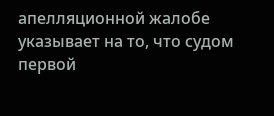апелляционной жалобе указывает на то, что судом первой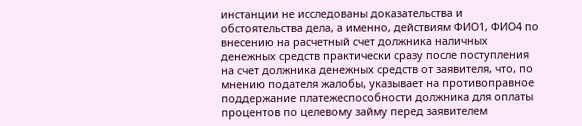инстанции не исследованы доказательства и обстоятельства дела, а именно, действиям ФИО1, ФИО4 по внесению на расчетный счет должника наличных денежных средств практически сразу после поступления на счет должника денежных средств от заявителя, что, по мнению подателя жалобы, указывает на противоправное поддержание платежеспособности должника для оплаты процентов по целевому займу перед заявителем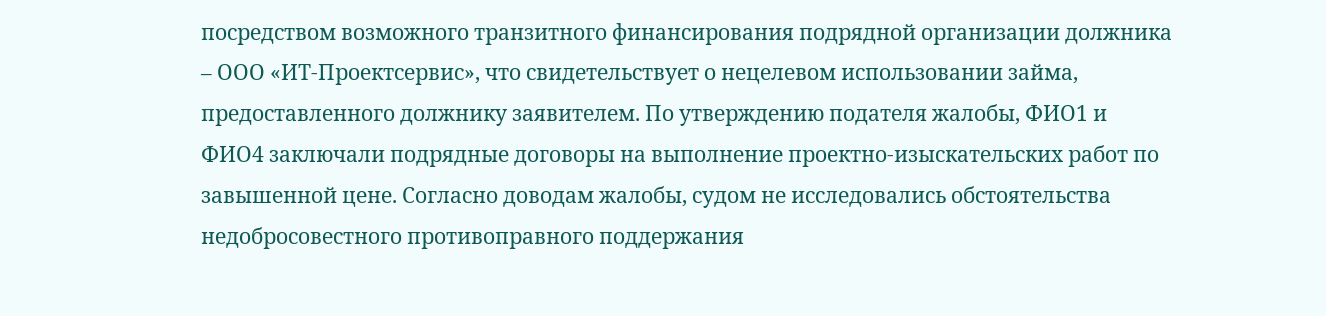посредством возможного транзитного финансирования подрядной организации должника – ООО «ИТ-Проектсервис», что свидетельствует о нецелевом использовании займа, предоставленного должнику заявителем. По утверждению подателя жалобы, ФИО1 и ФИО4 заключали подрядные договоры на выполнение проектно-изыскательских работ по завышенной цене. Согласно доводам жалобы, судом не исследовались обстоятельства недобросовестного противоправного поддержания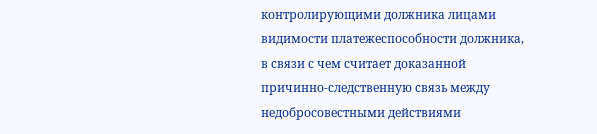контролирующими должника лицами видимости платежеспособности должника, в связи с чем считает доказанной причинно-следственную связь между недобросовестными действиями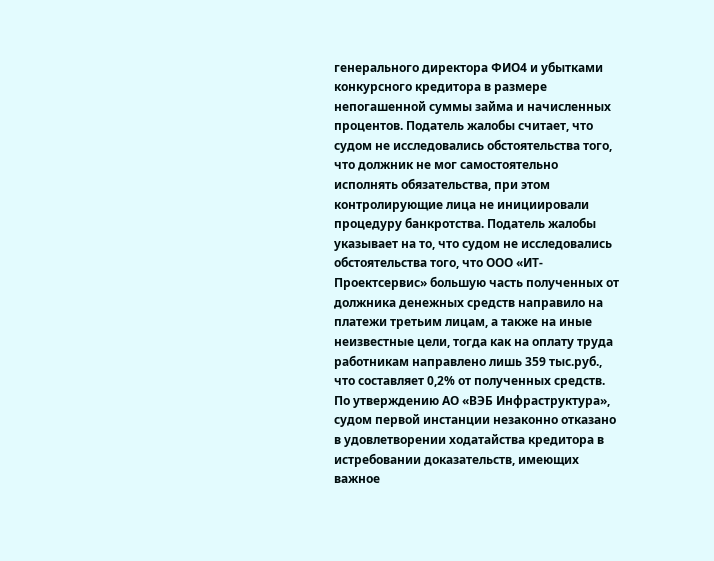генерального директора ФИО4 и убытками конкурсного кредитора в размере непогашенной суммы займа и начисленных процентов. Податель жалобы считает, что судом не исследовались обстоятельства того, что должник не мог самостоятельно исполнять обязательства, при этом контролирующие лица не инициировали процедуру банкротства. Податель жалобы указывает на то, что судом не исследовались обстоятельства того, что ООО «ИТ-Проектсервис» большую часть полученных от должника денежных средств направило на платежи третьим лицам, а также на иные неизвестные цели, тогда как на оплату труда работникам направлено лишь 359 тыс.руб., что составляет 0,2% от полученных средств. По утверждению АО «ВЭБ Инфраструктура», судом первой инстанции незаконно отказано в удовлетворении ходатайства кредитора в истребовании доказательств, имеющих важное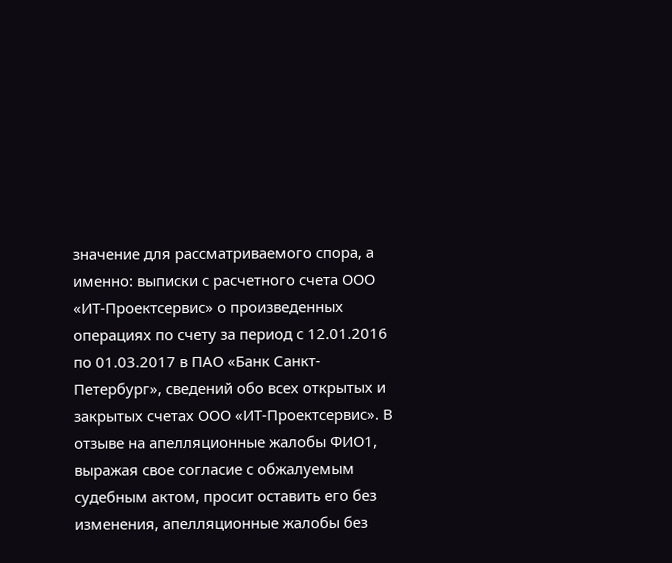значение для рассматриваемого спора, а именно: выписки с расчетного счета ООО «ИТ-Проектсервис» о произведенных операциях по счету за период с 12.01.2016 по 01.03.2017 в ПАО «Банк Санкт-Петербург», сведений обо всех открытых и закрытых счетах ООО «ИТ-Проектсервис». В отзыве на апелляционные жалобы ФИО1, выражая свое согласие с обжалуемым судебным актом, просит оставить его без изменения, апелляционные жалобы без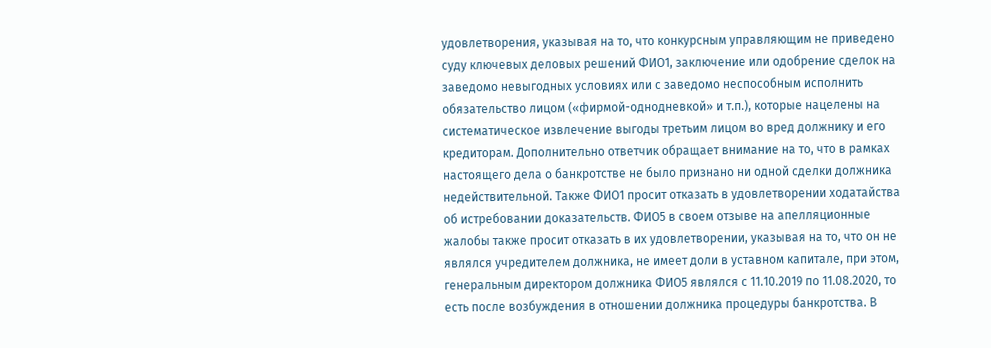удовлетворения, указывая на то, что конкурсным управляющим не приведено суду ключевых деловых решений ФИО1, заключение или одобрение сделок на заведомо невыгодных условиях или с заведомо неспособным исполнить обязательство лицом («фирмой-однодневкой» и т.п.), которые нацелены на систематическое извлечение выгоды третьим лицом во вред должнику и его кредиторам. Дополнительно ответчик обращает внимание на то, что в рамках настоящего дела о банкротстве не было признано ни одной сделки должника недействительной. Также ФИО1 просит отказать в удовлетворении ходатайства об истребовании доказательств. ФИО5 в своем отзыве на апелляционные жалобы также просит отказать в их удовлетворении, указывая на то, что он не являлся учредителем должника, не имеет доли в уставном капитале, при этом, генеральным директором должника ФИО5 являлся с 11.10.2019 по 11.08.2020, то есть после возбуждения в отношении должника процедуры банкротства. В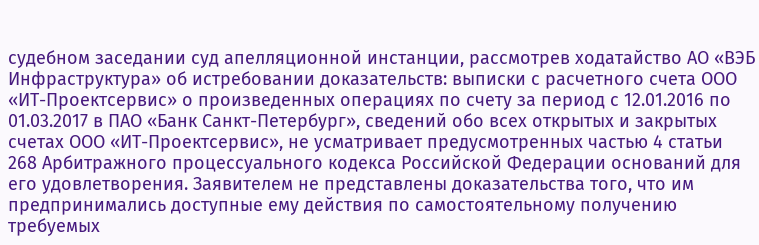судебном заседании суд апелляционной инстанции, рассмотрев ходатайство АО «ВЭБ Инфраструктура» об истребовании доказательств: выписки с расчетного счета ООО «ИТ-Проектсервис» о произведенных операциях по счету за период с 12.01.2016 по 01.03.2017 в ПАО «Банк Санкт-Петербург», сведений обо всех открытых и закрытых счетах ООО «ИТ-Проектсервис», не усматривает предусмотренных частью 4 статьи 268 Арбитражного процессуального кодекса Российской Федерации оснований для его удовлетворения. Заявителем не представлены доказательства того, что им предпринимались доступные ему действия по самостоятельному получению требуемых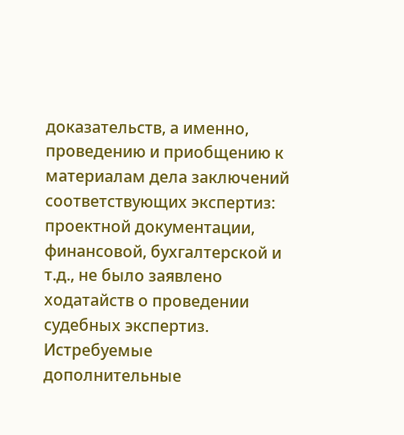доказательств, а именно, проведению и приобщению к материалам дела заключений соответствующих экспертиз: проектной документации, финансовой, бухгалтерской и т.д., не было заявлено ходатайств о проведении судебных экспертиз. Истребуемые дополнительные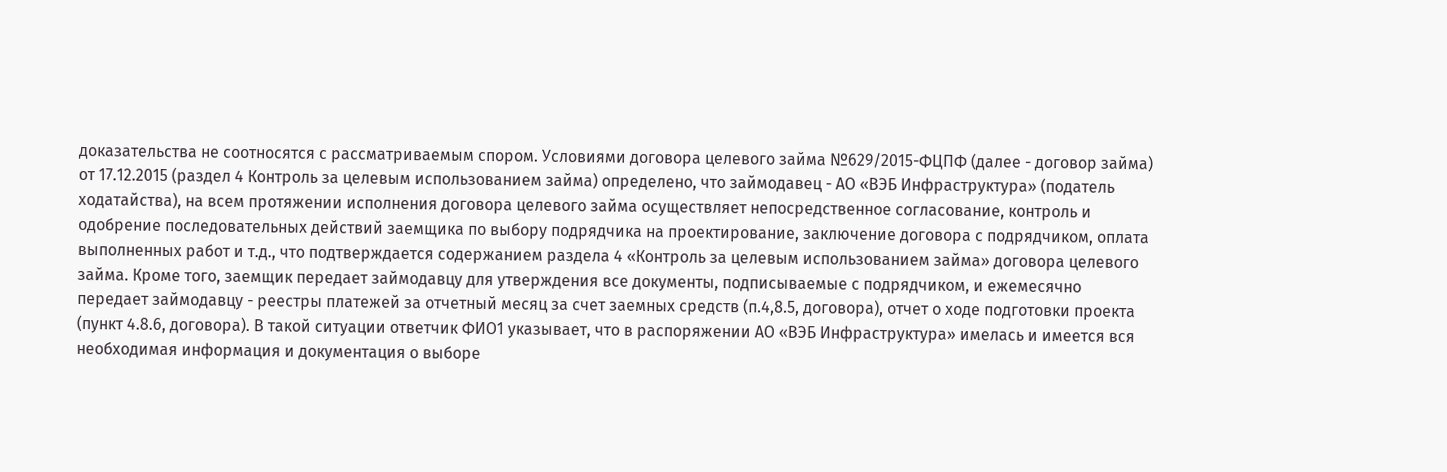доказательства не соотносятся с рассматриваемым спором. Условиями договора целевого займа №629/2015-ФЦПФ (далее - договор займа) от 17.12.2015 (раздел 4 Контроль за целевым использованием займа) определено, что займодавец - АО «ВЭБ Инфраструктура» (податель ходатайства), на всем протяжении исполнения договора целевого займа осуществляет непосредственное согласование, контроль и одобрение последовательных действий заемщика по выбору подрядчика на проектирование, заключение договора с подрядчиком, оплата выполненных работ и т.д., что подтверждается содержанием раздела 4 «Контроль за целевым использованием займа» договора целевого займа. Кроме того, заемщик передает займодавцу для утверждения все документы, подписываемые с подрядчиком, и ежемесячно передает займодавцу - реестры платежей за отчетный месяц за счет заемных средств (п.4,8.5, договора), отчет о ходе подготовки проекта (пункт 4.8.6, договора). В такой ситуации ответчик ФИО1 указывает, что в распоряжении АО «ВЭБ Инфраструктура» имелась и имеется вся необходимая информация и документация о выборе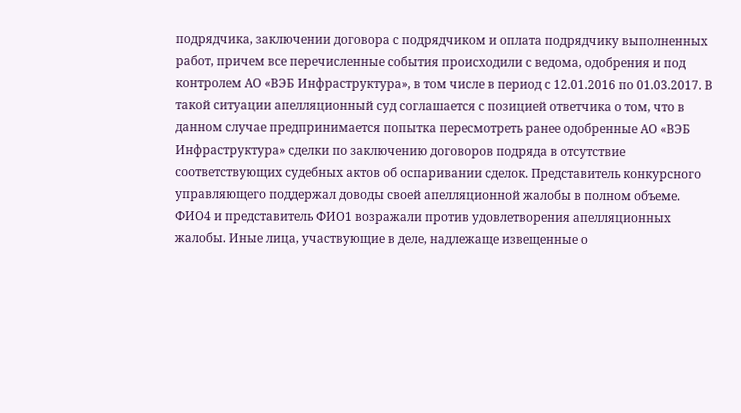подрядчика, заключении договора с подрядчиком и оплата подрядчику выполненных работ, причем все перечисленные события происходили с ведома, одобрения и под контролем АО «ВЭБ Инфраструктура», в том числе в период с 12.01.2016 по 01.03.2017. В такой ситуации апелляционный суд соглашается с позицией ответчика о том, что в данном случае предпринимается попытка пересмотреть ранее одобренные АО «ВЭБ Инфраструктура» сделки по заключению договоров подряда в отсутствие соответствующих судебных актов об оспаривании сделок. Представитель конкурсного управляющего поддержал доводы своей апелляционной жалобы в полном объеме. ФИО4 и представитель ФИО1 возражали против удовлетворения апелляционных жалобы. Иные лица, участвующие в деле, надлежаще извещенные о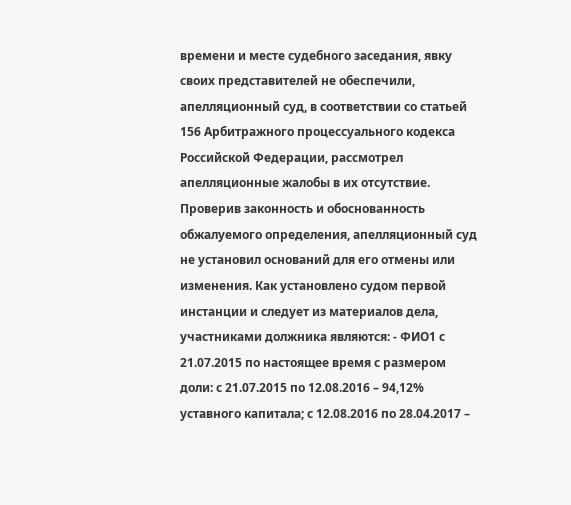времени и месте судебного заседания, явку своих представителей не обеспечили, апелляционный суд, в соответствии со статьей 156 Арбитражного процессуального кодекса Российской Федерации, рассмотрел апелляционные жалобы в их отсутствие. Проверив законность и обоснованность обжалуемого определения, апелляционный суд не установил оснований для его отмены или изменения. Как установлено судом первой инстанции и следует из материалов дела, участниками должника являются: - ФИО1 с 21.07.2015 по настоящее время с размером доли: с 21.07.2015 по 12.08.2016 – 94,12% уставного капитала; с 12.08.2016 по 28.04.2017 –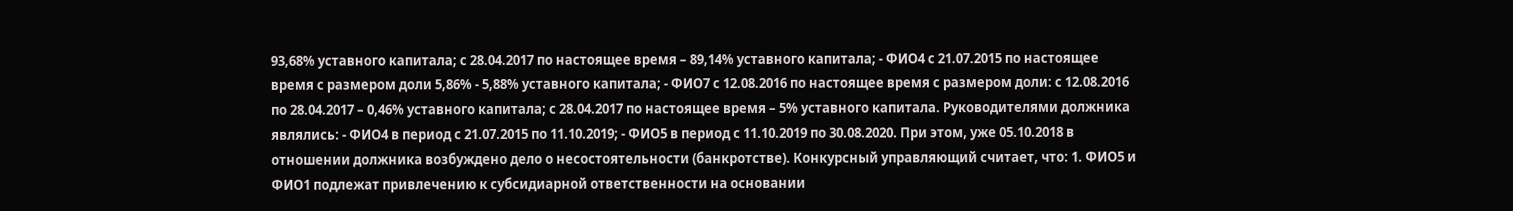93,68% уставного капитала; с 28.04.2017 по настоящее время – 89,14% уставного капитала; - ФИО4 с 21.07.2015 по настоящее время с размером доли 5,86% - 5,88% уставного капитала; - ФИО7 с 12.08.2016 по настоящее время с размером доли: с 12.08.2016 по 28.04.2017 – 0,46% уставного капитала; с 28.04.2017 по настоящее время – 5% уставного капитала. Руководителями должника являлись: - ФИО4 в период с 21.07.2015 по 11.10.2019; - ФИО5 в период с 11.10.2019 по 30.08.2020. При этом, уже 05.10.2018 в отношении должника возбуждено дело о несостоятельности (банкротстве). Конкурсный управляющий считает, что: 1. ФИО5 и ФИО1 подлежат привлечению к субсидиарной ответственности на основании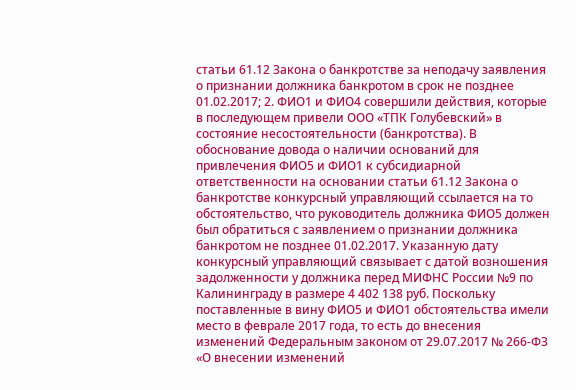статьи 61.12 Закона о банкротстве за неподачу заявления о признании должника банкротом в срок не позднее 01.02.2017; 2. ФИО1 и ФИО4 совершили действия, которые в последующем привели ООО «ТПК Голубевский» в состояние несостоятельности (банкротства). В обоснование довода о наличии оснований для привлечения ФИО5 и ФИО1 к субсидиарной ответственности на основании статьи 61.12 Закона о банкротстве конкурсный управляющий ссылается на то обстоятельство, что руководитель должника ФИО5 должен был обратиться с заявлением о признании должника банкротом не позднее 01.02.2017. Указанную дату конкурсный управляющий связывает с датой возношения задолженности у должника перед МИФНС России №9 по Калининграду в размере 4 402 138 руб. Поскольку поставленные в вину ФИО5 и ФИО1 обстоятельства имели место в феврале 2017 года, то есть до внесения изменений Федеральным законом от 29.07.2017 № 266-ФЗ «О внесении изменений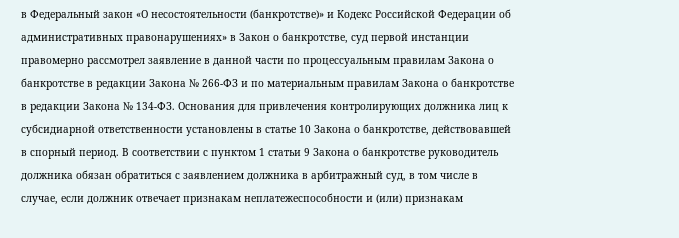в Федеральный закон «О несостоятельности (банкротстве)» и Кодекс Российской Федерации об административных правонарушениях» в Закон о банкротстве, суд первой инстанции правомерно рассмотрел заявление в данной части по процессуальным правилам Закона о банкротстве в редакции Закона № 266-ФЗ и по материальным правилам Закона о банкротстве в редакции Закона № 134-ФЗ. Основания для привлечения контролирующих должника лиц к субсидиарной ответственности установлены в статье 10 Закона о банкротстве, действовавшей в спорный период. В соответствии с пунктом 1 статьи 9 Закона о банкротстве руководитель должника обязан обратиться с заявлением должника в арбитражный суд, в том числе в случае, если должник отвечает признакам неплатежеспособности и (или) признакам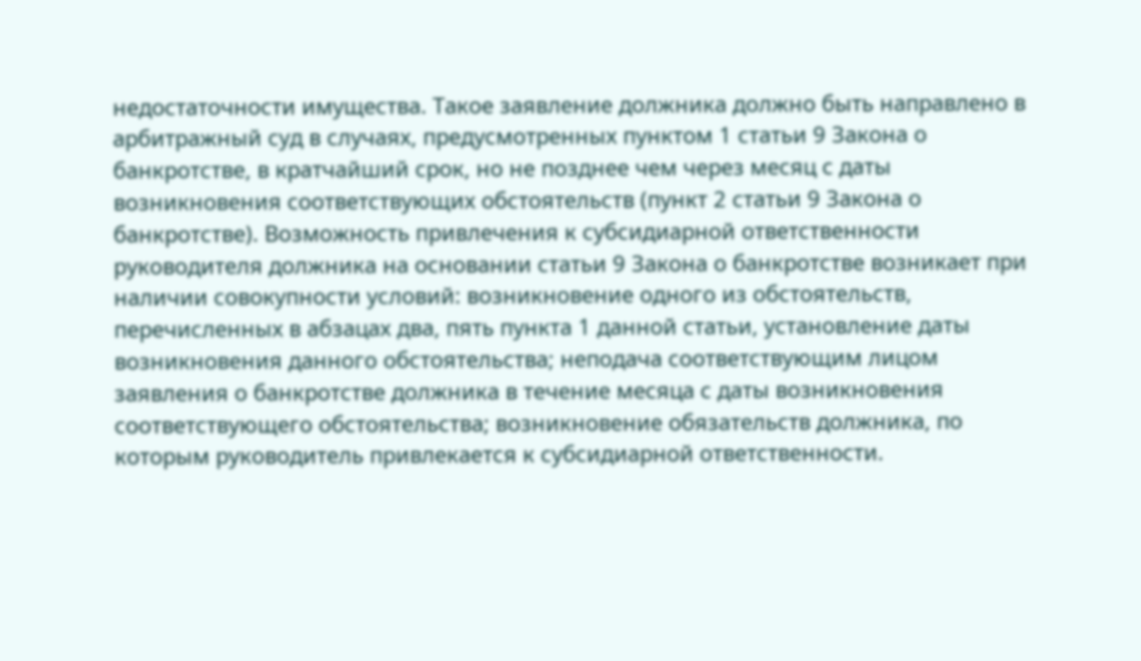недостаточности имущества. Такое заявление должника должно быть направлено в арбитражный суд в случаях, предусмотренных пунктом 1 статьи 9 Закона о банкротстве, в кратчайший срок, но не позднее чем через месяц с даты возникновения соответствующих обстоятельств (пункт 2 статьи 9 Закона о банкротстве). Возможность привлечения к субсидиарной ответственности руководителя должника на основании статьи 9 Закона о банкротстве возникает при наличии совокупности условий: возникновение одного из обстоятельств, перечисленных в абзацах два, пять пункта 1 данной статьи, установление даты возникновения данного обстоятельства; неподача соответствующим лицом заявления о банкротстве должника в течение месяца с даты возникновения соответствующего обстоятельства; возникновение обязательств должника, по которым руководитель привлекается к субсидиарной ответственности.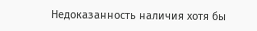Недоказанность наличия хотя бы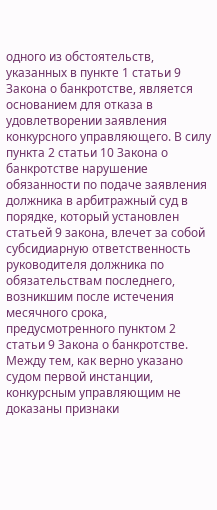одного из обстоятельств, указанных в пункте 1 статьи 9 Закона о банкротстве, является основанием для отказа в удовлетворении заявления конкурсного управляющего. В силу пункта 2 статьи 10 Закона о банкротстве нарушение обязанности по подаче заявления должника в арбитражный суд в порядке, который установлен статьей 9 закона, влечет за собой субсидиарную ответственность руководителя должника по обязательствам последнего, возникшим после истечения месячного срока, предусмотренного пунктом 2 статьи 9 Закона о банкротстве. Между тем, как верно указано судом первой инстанции, конкурсным управляющим не доказаны признаки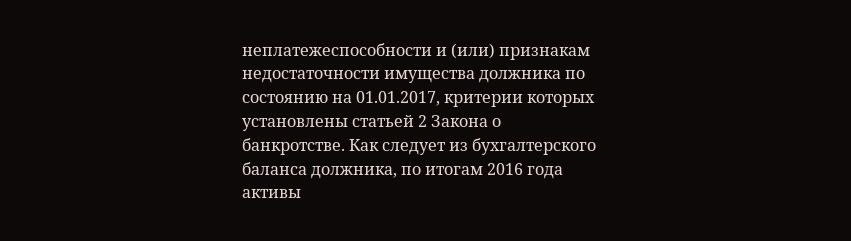неплатежеспособности и (или) признакам недостаточности имущества должника по состоянию на 01.01.2017, критерии которых установлены статьей 2 Закона о банкротстве. Как следует из бухгалтерского баланса должника, по итогам 2016 года активы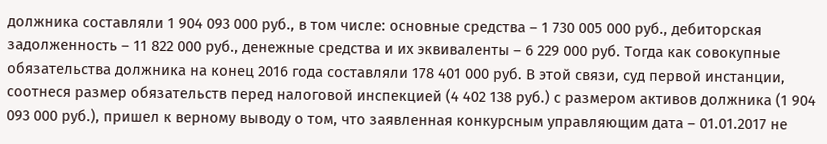должника составляли 1 904 093 000 руб., в том числе: основные средства – 1 730 005 000 руб., дебиторская задолженность – 11 822 000 руб., денежные средства и их эквиваленты – 6 229 000 руб. Тогда как совокупные обязательства должника на конец 2016 года составляли 178 401 000 руб. В этой связи, суд первой инстанции, соотнеся размер обязательств перед налоговой инспекцией (4 402 138 руб.) с размером активов должника (1 904 093 000 руб.), пришел к верному выводу о том, что заявленная конкурсным управляющим дата – 01.01.2017 не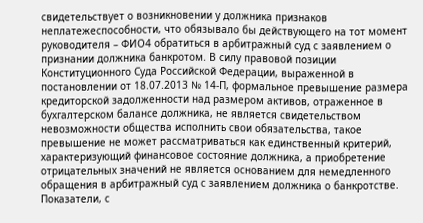свидетельствует о возникновении у должника признаков неплатежеспособности, что обязывало бы действующего на тот момент руководителя – ФИО4 обратиться в арбитражный суд с заявлением о признании должника банкротом. В силу правовой позиции Конституционного Суда Российской Федерации, выраженной в постановлении от 18.07.2013 № 14-П, формальное превышение размера кредиторской задолженности над размером активов, отраженное в бухгалтерском балансе должника, не является свидетельством невозможности общества исполнить свои обязательства, такое превышение не может рассматриваться как единственный критерий, характеризующий финансовое состояние должника, а приобретение отрицательных значений не является основанием для немедленного обращения в арбитражный суд с заявлением должника о банкротстве. Показатели, с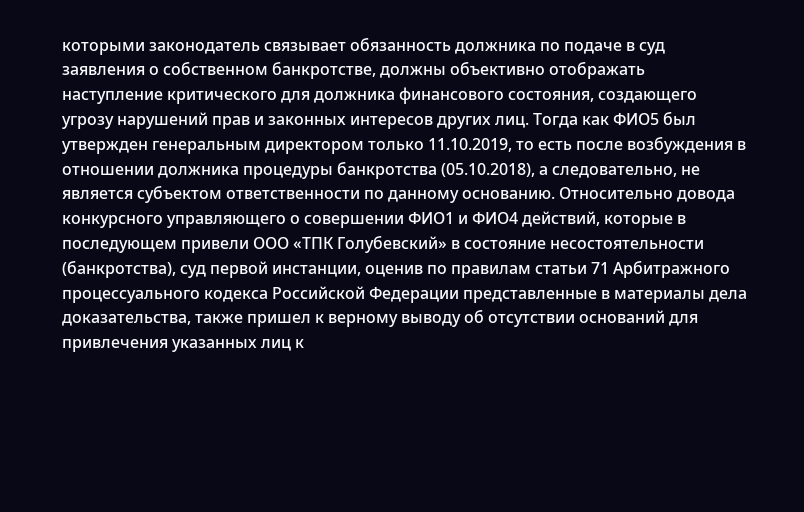которыми законодатель связывает обязанность должника по подаче в суд заявления о собственном банкротстве, должны объективно отображать наступление критического для должника финансового состояния, создающего угрозу нарушений прав и законных интересов других лиц. Тогда как ФИО5 был утвержден генеральным директором только 11.10.2019, то есть после возбуждения в отношении должника процедуры банкротства (05.10.2018), а следовательно, не является субъектом ответственности по данному основанию. Относительно довода конкурсного управляющего о совершении ФИО1 и ФИО4 действий, которые в последующем привели ООО «ТПК Голубевский» в состояние несостоятельности (банкротства), суд первой инстанции, оценив по правилам статьи 71 Арбитражного процессуального кодекса Российской Федерации представленные в материалы дела доказательства, также пришел к верному выводу об отсутствии оснований для привлечения указанных лиц к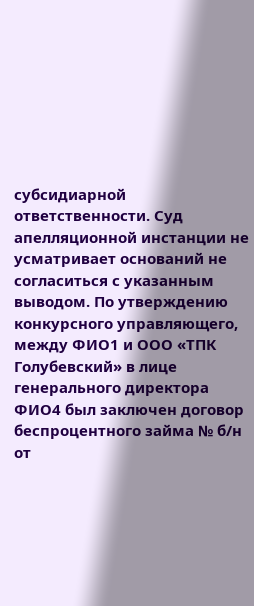субсидиарной ответственности. Суд апелляционной инстанции не усматривает оснований не согласиться с указанным выводом. По утверждению конкурсного управляющего, между ФИО1 и ООО «ТПК Голубевский» в лице генерального директора ФИО4 был заключен договор беспроцентного займа № б/н от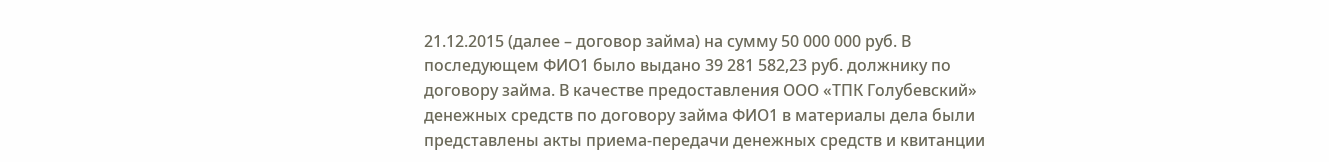21.12.2015 (далее – договор займа) на сумму 50 000 000 руб. В последующем ФИО1 было выдано 39 281 582,23 руб. должнику по договору займа. В качестве предоставления ООО «ТПК Голубевский» денежных средств по договору займа ФИО1 в материалы дела были представлены акты приема-передачи денежных средств и квитанции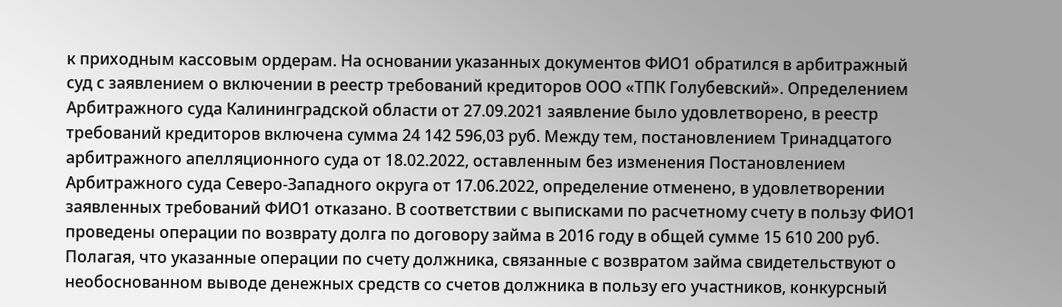к приходным кассовым ордерам. На основании указанных документов ФИО1 обратился в арбитражный суд с заявлением о включении в реестр требований кредиторов ООО «ТПК Голубевский». Определением Арбитражного суда Калининградской области от 27.09.2021 заявление было удовлетворено, в реестр требований кредиторов включена сумма 24 142 596,03 руб. Между тем, постановлением Тринадцатого арбитражного апелляционного суда от 18.02.2022, оставленным без изменения Постановлением Арбитражного суда Северо-Западного округа от 17.06.2022, определение отменено, в удовлетворении заявленных требований ФИО1 отказано. В соответствии с выписками по расчетному счету в пользу ФИО1 проведены операции по возврату долга по договору займа в 2016 году в общей сумме 15 610 200 руб. Полагая, что указанные операции по счету должника, связанные с возвратом займа свидетельствуют о необоснованном выводе денежных средств со счетов должника в пользу его участников, конкурсный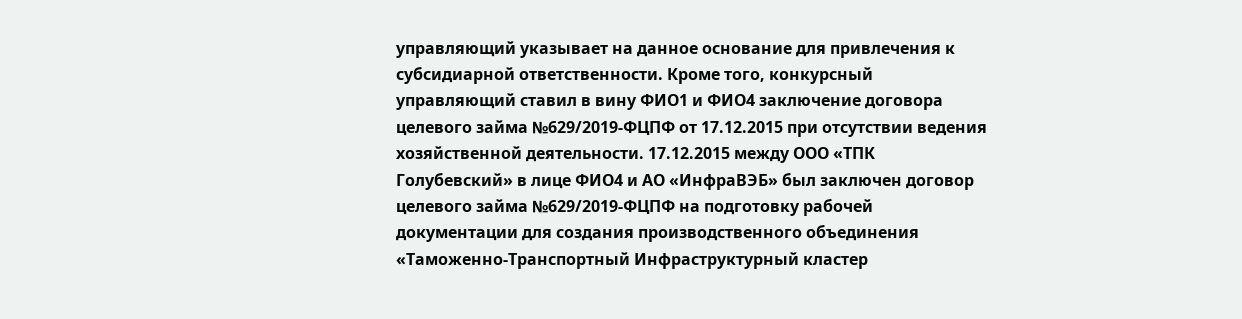управляющий указывает на данное основание для привлечения к субсидиарной ответственности. Кроме того, конкурсный управляющий ставил в вину ФИО1 и ФИО4 заключение договора целевого займа №629/2019-ФЦПФ от 17.12.2015 при отсутствии ведения хозяйственной деятельности. 17.12.2015 между ООО «ТПК Голубевский» в лице ФИО4 и АО «ИнфраВЭБ» был заключен договор целевого займа №629/2019-ФЦПФ на подготовку рабочей документации для создания производственного объединения «Таможенно-Транспортный Инфраструктурный кластер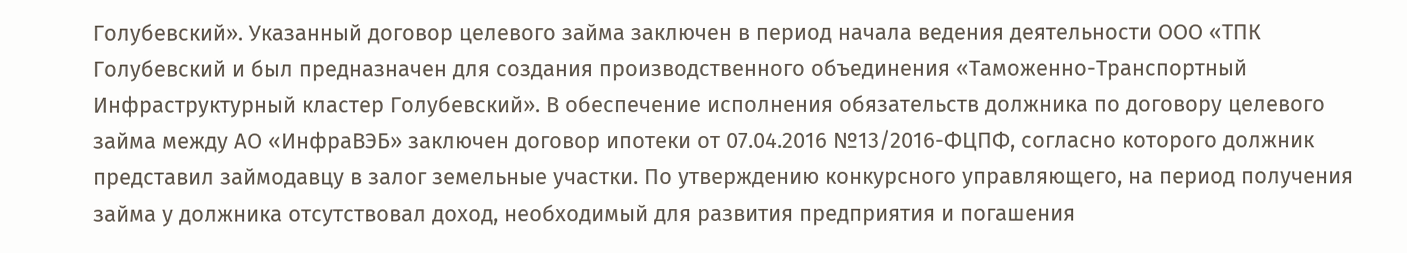Голубевский». Указанный договор целевого займа заключен в период начала ведения деятельности ООО «ТПК Голубевский и был предназначен для создания производственного объединения «Таможенно-Транспортный Инфраструктурный кластер Голубевский». В обеспечение исполнения обязательств должника по договору целевого займа между АО «ИнфраВЭБ» заключен договор ипотеки от 07.04.2016 №13/2016-ФЦПФ, согласно которого должник представил займодавцу в залог земельные участки. По утверждению конкурсного управляющего, на период получения займа у должника отсутствовал доход, необходимый для развития предприятия и погашения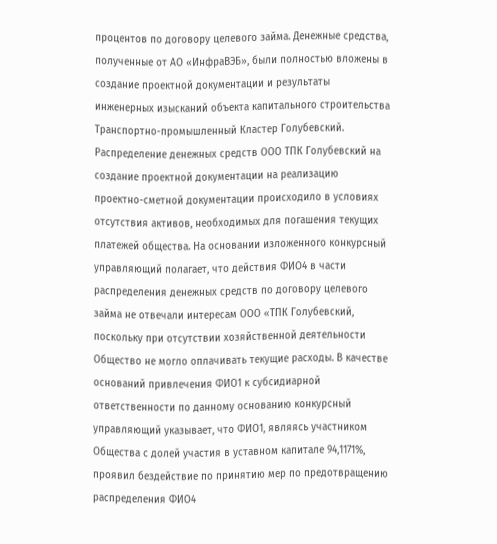процентов по договору целевого займа. Денежные средства, полученные от АО «ИнфраВЭБ», были полностью вложены в создание проектной документации и результаты инженерных изысканий объекта капитального строительства Транспортно-промышленный Кластер Голубевский. Распределение денежных средств ООО ТПК Голубевский на создание проектной документации на реализацию проектно-сметной документации происходило в условиях отсутствия активов, необходимых для погашения текущих платежей общества. На основании изложенного конкурсный управляющий полагает, что действия ФИО4 в части распределения денежных средств по договору целевого займа не отвечали интересам ООО «ТПК Голубевский, поскольку при отсутствии хозяйственной деятельности Общество не могло оплачивать текущие расходы. В качестве оснований привлечения ФИО1 к субсидиарной ответственности по данному основанию конкурсный управляющий указывает, что ФИО1, являясь участником Общества с долей участия в уставном капитале 94,1171%, проявил бездействие по принятию мер по предотвращению распределения ФИО4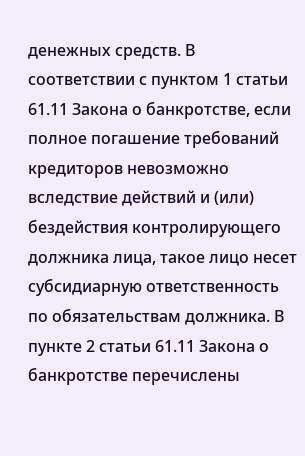денежных средств. В соответствии с пунктом 1 статьи 61.11 Закона о банкротстве, если полное погашение требований кредиторов невозможно вследствие действий и (или) бездействия контролирующего должника лица, такое лицо несет субсидиарную ответственность по обязательствам должника. В пункте 2 статьи 61.11 Закона о банкротстве перечислены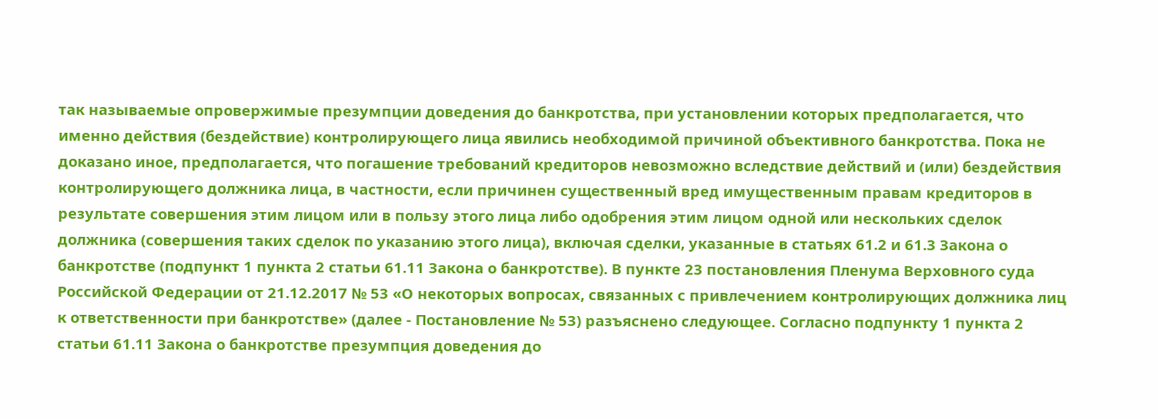так называемые опровержимые презумпции доведения до банкротства, при установлении которых предполагается, что именно действия (бездействие) контролирующего лица явились необходимой причиной объективного банкротства. Пока не доказано иное, предполагается, что погашение требований кредиторов невозможно вследствие действий и (или) бездействия контролирующего должника лица, в частности, если причинен существенный вред имущественным правам кредиторов в результате совершения этим лицом или в пользу этого лица либо одобрения этим лицом одной или нескольких сделок должника (совершения таких сделок по указанию этого лица), включая сделки, указанные в статьях 61.2 и 61.3 Закона о банкротстве (подпункт 1 пункта 2 статьи 61.11 Закона о банкротстве). В пункте 23 постановления Пленума Верховного суда Российской Федерации от 21.12.2017 № 53 «О некоторых вопросах, связанных с привлечением контролирующих должника лиц к ответственности при банкротстве» (далее - Постановление № 53) разъяснено следующее. Согласно подпункту 1 пункта 2 статьи 61.11 Закона о банкротстве презумпция доведения до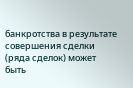банкротства в результате совершения сделки (ряда сделок) может быть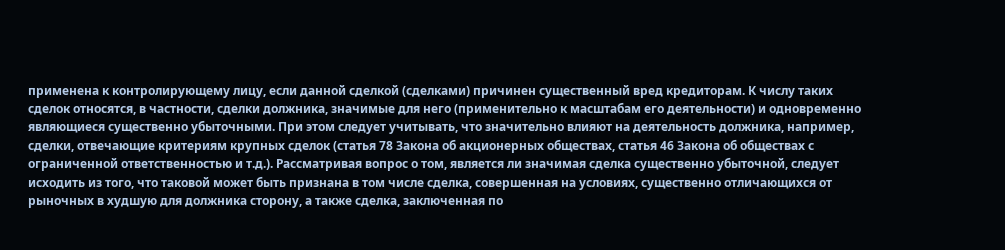применена к контролирующему лицу, если данной сделкой (сделками) причинен существенный вред кредиторам. К числу таких сделок относятся, в частности, сделки должника, значимые для него (применительно к масштабам его деятельности) и одновременно являющиеся существенно убыточными. При этом следует учитывать, что значительно влияют на деятельность должника, например, сделки, отвечающие критериям крупных сделок (статья 78 Закона об акционерных обществах, статья 46 Закона об обществах с ограниченной ответственностью и т.д.). Рассматривая вопрос о том, является ли значимая сделка существенно убыточной, следует исходить из того, что таковой может быть признана в том числе сделка, совершенная на условиях, существенно отличающихся от рыночных в худшую для должника сторону, а также сделка, заключенная по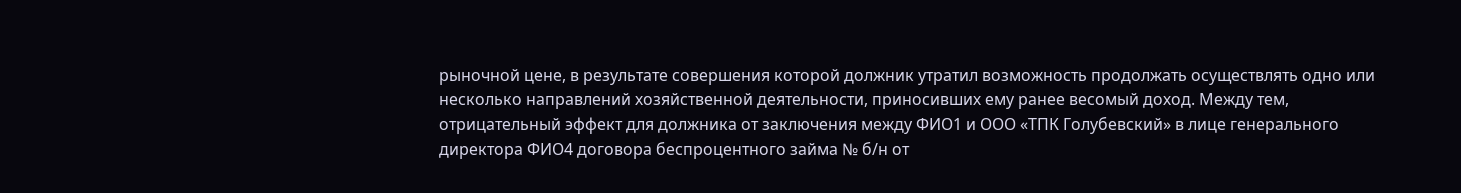рыночной цене, в результате совершения которой должник утратил возможность продолжать осуществлять одно или несколько направлений хозяйственной деятельности, приносивших ему ранее весомый доход. Между тем, отрицательный эффект для должника от заключения между ФИО1 и ООО «ТПК Голубевский» в лице генерального директора ФИО4 договора беспроцентного займа № б/н от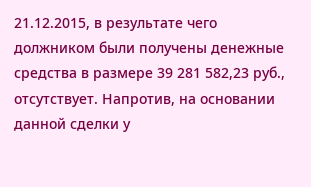21.12.2015, в результате чего должником были получены денежные средства в размере 39 281 582,23 руб., отсутствует. Напротив, на основании данной сделки у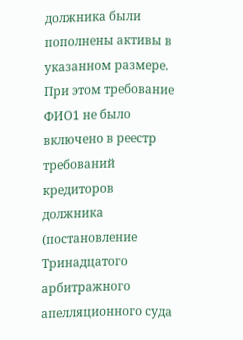должника были пополнены активы в указанном размере. При этом требование ФИО1 не было включено в реестр требований кредиторов должника (постановление Тринадцатого арбитражного апелляционного суда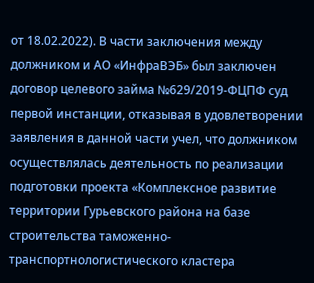от 18.02.2022). В части заключения между должником и АО «ИнфраВЭБ» был заключен договор целевого займа №629/2019-ФЦПФ суд первой инстанции, отказывая в удовлетворении заявления в данной части учел, что должником осуществлялась деятельность по реализации подготовки проекта «Комплексное развитие территории Гурьевского района на базе строительства таможенно-транспортнологистического кластера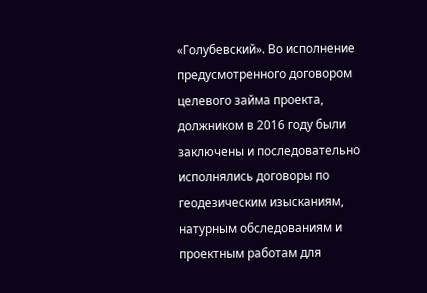«Голубевский». Во исполнение предусмотренного договором целевого займа проекта, должником в 2016 году были заключены и последовательно исполнялись договоры по геодезическим изысканиям, натурным обследованиям и проектным работам для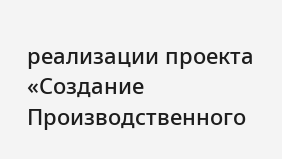реализации проекта «Создание Производственного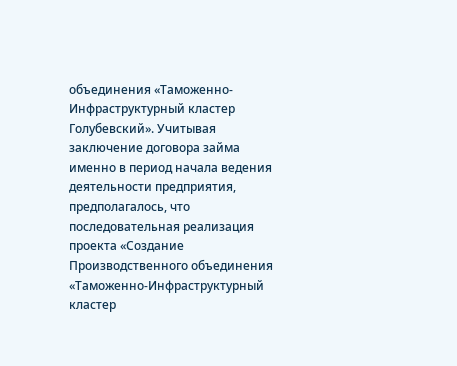объединения «Таможенно-Инфраструктурный кластер Голубевский». Учитывая заключение договора займа именно в период начала ведения деятельности предприятия, предполагалось, что последовательная реализация проекта «Создание Производственного объединения «Таможенно-Инфраструктурный кластер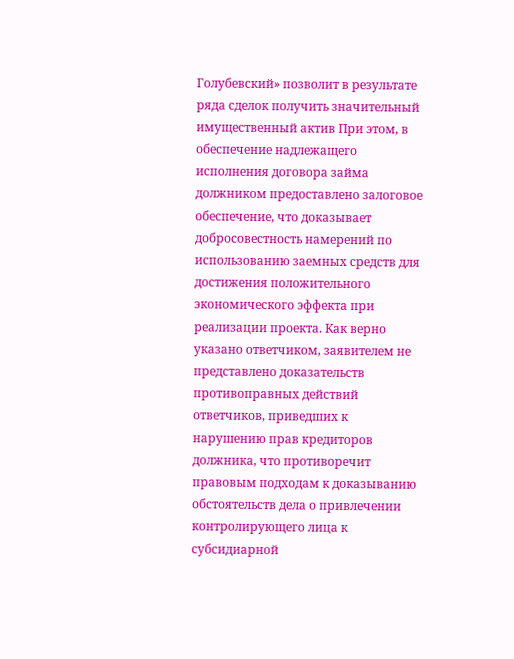Голубевский» позволит в результате ряда сделок получить значительный имущественный актив При этом, в обеспечение надлежащего исполнения договора займа должником предоставлено залоговое обеспечение, что доказывает добросовестность намерений по использованию заемных средств для достижения положительного экономического эффекта при реализации проекта. Как верно указано ответчиком, заявителем не представлено доказательств противоправных действий ответчиков, приведших к нарушению прав кредиторов должника, что противоречит правовым подходам к доказыванию обстоятельств дела о привлечении контролирующего лица к субсидиарной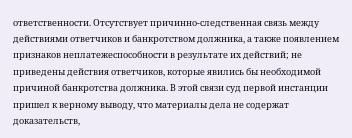ответственности. Отсутствует причинно-следственная связь между действиями ответчиков и банкротством должника, а также появлением признаков неплатежеспособности в результате их действий; не приведены действия ответчиков, которые явились бы необходимой причиной банкротства должника. В этой связи суд первой инстанции пришел к верному выводу, что материалы дела не содержат доказательств,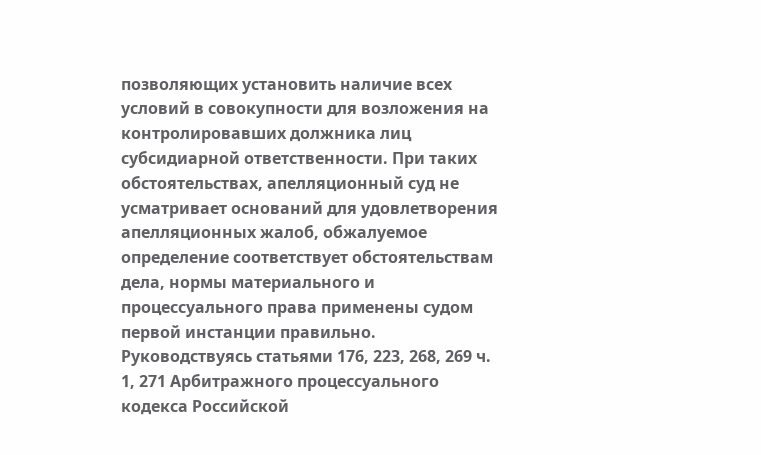позволяющих установить наличие всех условий в совокупности для возложения на контролировавших должника лиц субсидиарной ответственности. При таких обстоятельствах, апелляционный суд не усматривает оснований для удовлетворения апелляционных жалоб, обжалуемое определение соответствует обстоятельствам дела, нормы материального и процессуального права применены судом первой инстанции правильно. Руководствуясь статьями 176, 223, 268, 269 ч. 1, 271 Арбитражного процессуального кодекса Российской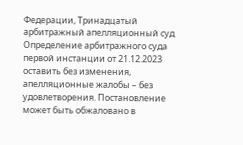Федерации, Тринадцатый арбитражный апелляционный суд Определение арбитражного суда первой инстанции от 21.12.2023 оставить без изменения, апелляционные жалобы – без удовлетворения. Постановление может быть обжаловано в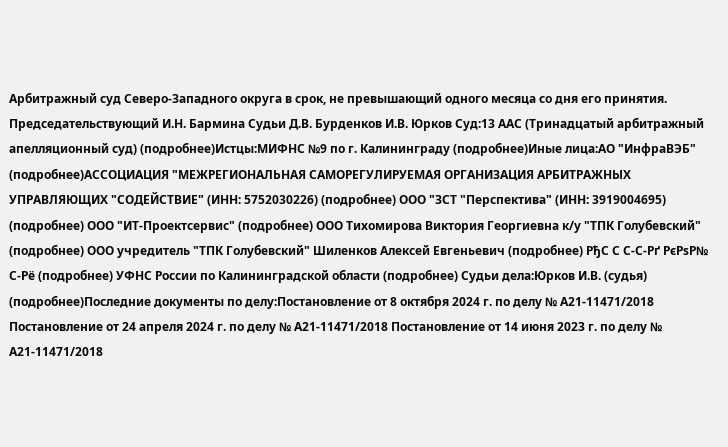Арбитражный суд Северо-Западного округа в срок, не превышающий одного месяца со дня его принятия. Председательствующий И.Н. Бармина Судьи Д.В. Бурденков И.В. Юрков Суд:13 ААС (Тринадцатый арбитражный апелляционный суд) (подробнее)Истцы:МИФНС №9 по г. Калининграду (подробнее)Иные лица:АО "ИнфраВЭБ" (подробнее)АССОЦИАЦИЯ "МЕЖРЕГИОНАЛЬНАЯ САМОРЕГУЛИРУЕМАЯ ОРГАНИЗАЦИЯ АРБИТРАЖНЫХ УПРАВЛЯЮЩИХ "СОДЕЙСТВИЕ" (ИНН: 5752030226) (подробнее) ООО "ЗСТ "Перспектива" (ИНН: 3919004695) (подробнее) ООО "ИТ-Проектсервис" (подробнее) ООО Тихомирова Виктория Георгиевна к/у "ТПК Голубевский" (подробнее) ООО учредитель "ТПК Голубевский" Шиленков Алексей Евгеньевич (подробнее) РђС С С-С-Рґ РєРѕР№ С-Рё (подробнее) УФНС России по Калининградской области (подробнее) Судьи дела:Юрков И.В. (судья) (подробнее)Последние документы по делу:Постановление от 8 октября 2024 г. по делу № А21-11471/2018 Постановление от 24 апреля 2024 г. по делу № А21-11471/2018 Постановление от 14 июня 2023 г. по делу № А21-11471/2018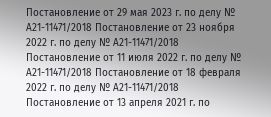Постановление от 29 мая 2023 г. по делу № А21-11471/2018 Постановление от 23 ноября 2022 г. по делу № А21-11471/2018 Постановление от 11 июля 2022 г. по делу № А21-11471/2018 Постановление от 18 февраля 2022 г. по делу № А21-11471/2018 Постановление от 13 апреля 2021 г. по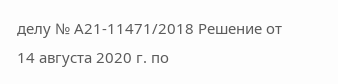делу № А21-11471/2018 Решение от 14 августа 2020 г. по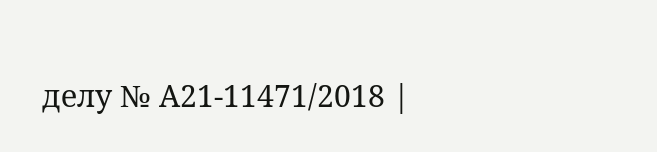делу № А21-11471/2018 |